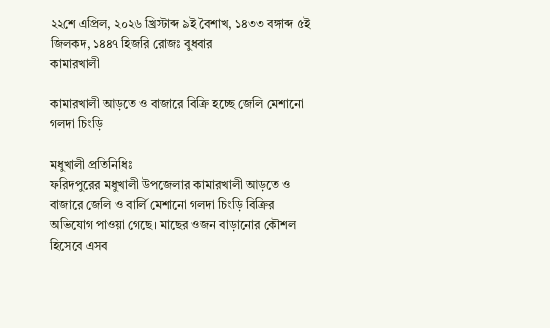২২শে এপ্রিল, ২০২৬ খ্রিস্টাব্দ ৯ই বৈশাখ, ১৪৩৩ বঙ্গাব্দ ৫ই জিলকদ, ১৪৪৭ হিজরি রোজঃ বুধবার
কামারখালী

কামারখালী আড়তে ও বাজারে বিক্রি হচ্ছে জেলি মেশানো গলদা চিংড়ি

মধুখালী প্রতিনিধিঃ
ফরিদপুরের মধুখালী উপজেলার কামারখালী আড়তে ও বাজারে জেলি ও বার্লি মেশানো গলদা চিংড়ি বিক্রির অভিযোগ পাওয়া গেছে। মাছের ওজন বাড়ানোর কৌশল হিসেবে এসব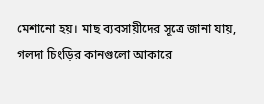মেশানো হয়। মাছ ব্যবসায়ীদের সূত্রে জানা যায়, গলদা চিংড়ির কানগুলো আকারে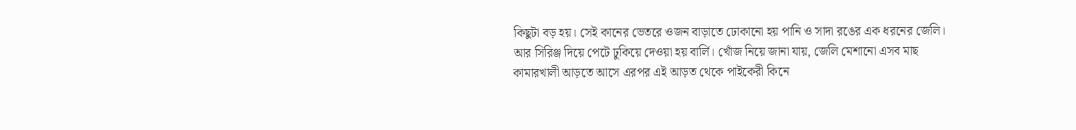কিছুটা বড় হয়। সেই কানের ভেতরে ওজন বাড়াতে ঢোকানো হয় পানি ও সাদা রঙের এক ধরনের জেলি। আর সিরিঞ্জ দিয়ে পেটে ঢুকিয়ে দেওয়া হয় বার্লি। খোঁজ নিয়ে জানা যায়, জেলি মেশানো এসব মাছ কামারখালী আড়তে আসে এরপর এই আড়ত থেকে পাইকেরী কিনে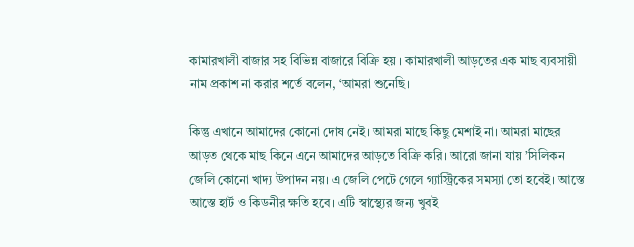কামারখালী বাজার সহ বিভিন্ন বাজারে বিক্রি হয় । কামারখালী আড়তের এক মাছ ব্যবসায়ী নাম প্রকাশ না করার শর্তে বলেন, ‘আমরা শুনেছি।

কিন্তু এখানে আমাদের কোনো দোষ নেই। আমরা মাছে কিছু মেশাই না। আমরা মাছের আড়ত থেকে মাছ কিনে এনে আমাদের আড়তে বিক্রি করি। আরো জানা যায় ’সিলিকন জেলি কোনো খাদ্য উপাদন নয়। এ জেলি পেটে গেলে গ্যাস্ট্রিকের সমস্যা তো হবেই। আস্তে আস্তে হার্ট ও কিডনীর ক্ষতি হবে। এটি স্বাস্থ্যের জন্য খুবই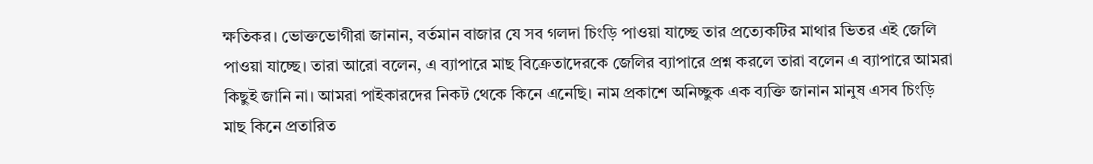ক্ষতিকর। ভোক্তভোগীরা জানান, বর্তমান বাজার যে সব গলদা চিংড়ি পাওয়া যাচ্ছে তার প্রত্যেকটির মাথার ভিতর এই জেলি পাওয়া যাচ্ছে। তারা আরো বলেন, এ ব্যাপারে মাছ বিক্রেতাদেরকে জেলির ব্যাপারে প্রশ্ন করলে তারা বলেন এ ব্যাপারে আমরা কিছুই জানি না। আমরা পাইকারদের নিকট থেকে কিনে এনেছি। নাম প্রকাশে অনিচ্ছুক এক ব্যক্তি জানান মানুষ এসব চিংড়ি মাছ কিনে প্রতারিত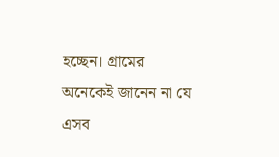হচ্ছেন। গ্রামের অনেকেই জানেন না যে এসব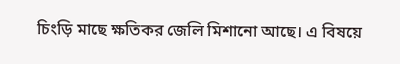চিংড়ি মাছে ক্ষতিকর জেলি মিশানো আছে। এ বিষয়ে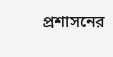প্রশাসনের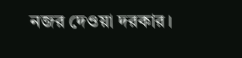নজর দেওয়া দরকার।